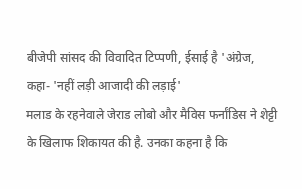बीजेपी सांसद की विवादित टिप्पणी, ईसाई है 'अंग्रेज, कहा- 'नहीं लड़ी आजादी की लड़ाई'
मलाड के रहनेवाले जेराड लोबो और मैविस फर्नांडिस ने शेट्टी के खिलाफ शिकायत की है. उनका कहना है कि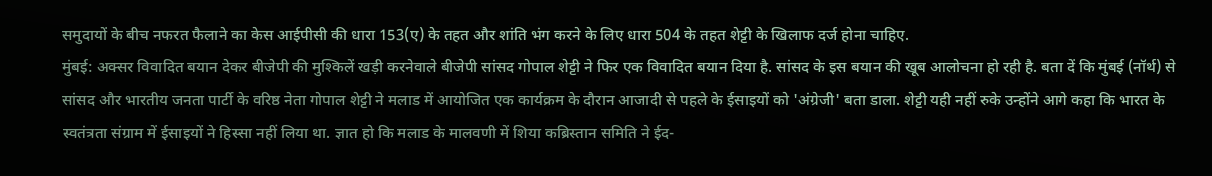समुदायों के बीच नफरत फैलाने का केस आईपीसी की धारा 153(ए) के तहत और शांति भंग करने के लिए धारा 504 के तहत शेट्टी के खिलाफ दर्ज होना चाहिए.
मुंबई: अक्सर विवादित बयान देकर बीजेपी की मुश्किलें खड़ी करनेवाले बीजेपी सांसद गोपाल शेट्टी ने फिर एक विवादित बयान दिया है. सांसद के इस बयान की खूब आलोचना हो रही है. बता दें कि मुंबई (नॉर्थ) से सांसद और भारतीय जनता पार्टी के वरिष्ठ नेता गोपाल शेट्टी ने मलाड में आयोजित एक कार्यक्रम के दौरान आजादी से पहले के ईसाइयों को 'अंग्रेजी' बता डाला. शेट्टी यही नहीं रुके उन्होंने आगे कहा कि भारत के स्वतंत्रता संग्राम में ईसाइयों ने हिस्सा नहीं लिया था. ज्ञात हो कि मलाड के मालवणी में शिया कब्रिस्तान समिति ने ईद-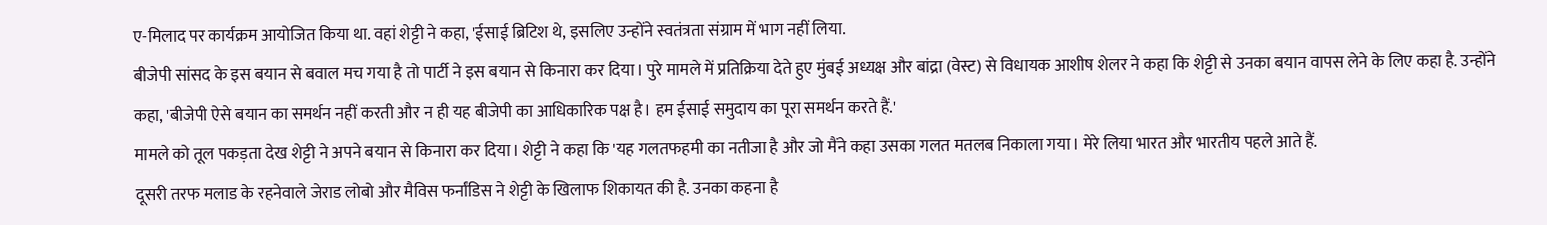ए-मिलाद पर कार्यक्रम आयोजित किया था. वहां शेट्टी ने कहा, 'ईसाई ब्रिटिश थे, इसलिए उन्होंने स्वतंत्रता संग्राम में भाग नहीं लिया.
बीजेपी सांसद के इस बयान से बवाल मच गया है तो पार्टी ने इस बयान से किनारा कर दिया। पुरे मामले में प्रतिक्रिया देते हुए मुंबई अध्यक्ष और बांद्रा (वेस्ट) से विधायक आशीष शेलर ने कहा कि शेट्टी से उनका बयान वापस लेने के लिए कहा है. उन्होंने कहा, 'बीजेपी ऐसे बयान का समर्थन नहीं करती और न ही यह बीजेपी का आधिकारिक पक्ष है। हम ईसाई समुदाय का पूरा समर्थन करते हैं.'
मामले को तूल पकड़ता देख शेट्टी ने अपने बयान से किनारा कर दिया। शेट्टी ने कहा कि 'यह गलतफहमी का नतीजा है और जो मैंने कहा उसका गलत मतलब निकाला गया। मेरे लिया भारत और भारतीय पहले आते हैं.
दूसरी तरफ मलाड के रहनेवाले जेराड लोबो और मैविस फर्नांडिस ने शेट्टी के खिलाफ शिकायत की है. उनका कहना है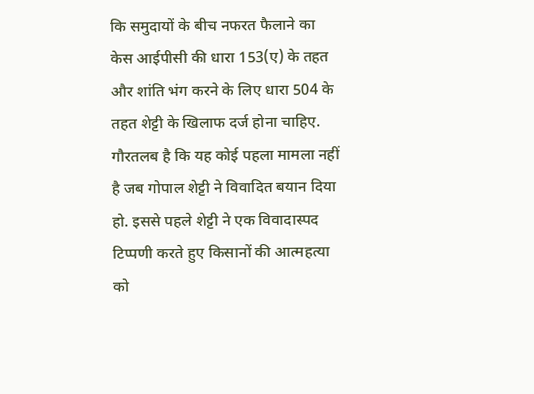कि समुदायों के बीच नफरत फैलाने का केस आईपीसी की धारा 153(ए) के तहत और शांति भंग करने के लिए धारा 504 के तहत शेट्टी के खिलाफ दर्ज होना चाहिए.
गौरतलब है कि यह कोई पहला मामला नहीं है जब गोपाल शेट्टी ने विवादित बयान दिया हो. इससे पहले शेट्टी ने एक विवादास्पद टिप्पणी करते हुए किसानों की आत्महत्या को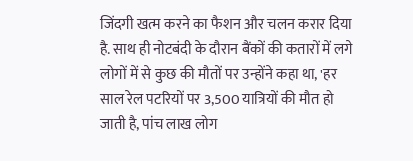जिंदगी खत्म करने का फैशन और चलन करार दिया है. साथ ही नोटबंदी के दौरान बैंकों की कतारों में लगे लोगों में से कुछ की मौतों पर उन्होंने कहा था, 'हर साल रेल पटरियों पर 3,500 यात्रियों की मौत हो जाती है, पांच लाख लोग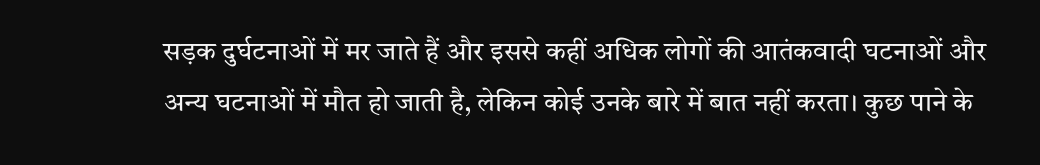सड़क दुर्घटनाओं में मर जाते हैं और इससे कहीं अधिक लोगों की आतंकवादी घटनाओं और अन्य घटनाओं में मौत हो जाती है, लेकिन कोई उनके बारे में बात नहीं करता। कुछ पाने के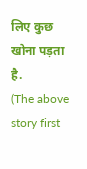लिए कुछ खोना पड़ता है.
(The above story first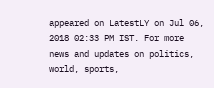appeared on LatestLY on Jul 06, 2018 02:33 PM IST. For more news and updates on politics, world, sports,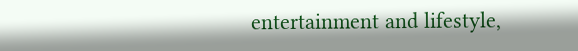entertainment and lifestyle,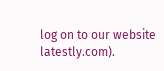log on to our website latestly.com).